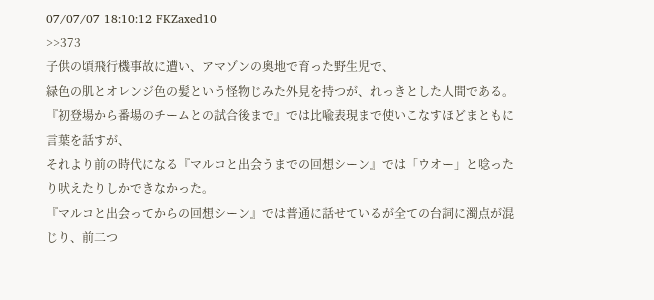07/07/07 18:10:12 FKZaxed10
>>373
子供の頃飛行機事故に遭い、アマゾンの奥地で育った野生児で、
緑色の肌とオレンジ色の髪という怪物じみた外見を持つが、れっきとした人間である。
『初登場から番場のチームとの試合後まで』では比喩表現まで使いこなすほどまともに言葉を話すが、
それより前の時代になる『マルコと出会うまでの回想シーン』では「ウオー」と唸ったり吠えたりしかできなかった。
『マルコと出会ってからの回想シーン』では普通に話せているが全ての台詞に濁点が混じり、前二つ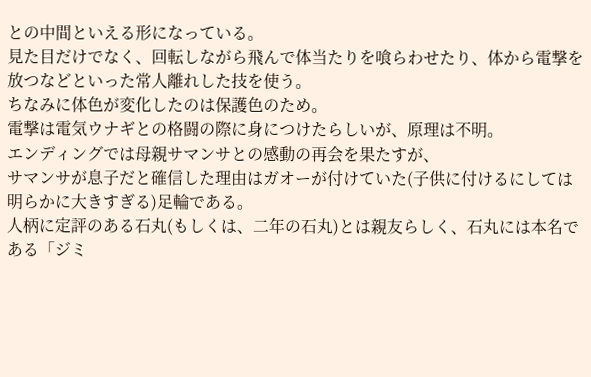との中間といえる形になっている。
見た目だけでなく、回転しながら飛んで体当たりを喰らわせたり、体から電撃を放つなどといった常人離れした技を使う。
ちなみに体色が変化したのは保護色のため。
電撃は電気ウナギとの格闘の際に身につけたらしいが、原理は不明。
エンディングでは母親サマンサとの感動の再会を果たすが、
サマンサが息子だと確信した理由はガオーが付けていた(子供に付けるにしては明らかに大きすぎる)足輪である。
人柄に定評のある石丸(もしくは、二年の石丸)とは親友らしく、石丸には本名である「ジミ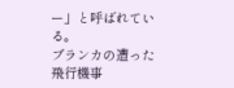ー」と呼ばれている。
ブランカの遭った飛行機事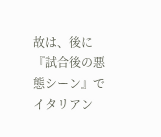故は、後に『試合後の悪態シーン』で
イタリアン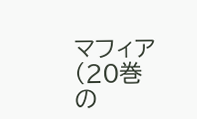マフィア(20巻の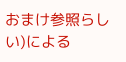おまけ参照らしい)による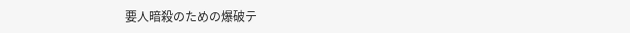要人暗殺のための爆破テ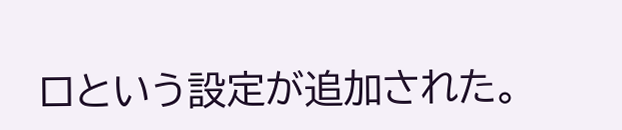ロという設定が追加された。